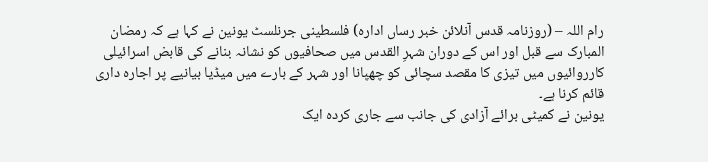رام اللہ – (روزنامہ قدس آنلائن خبر رساں ادارہ) فلسطینی جرنلسٹ یونین نے کہا ہے کہ رمضان المبارک سے قبل اور اس کے دوران شہرِ القدس میں صحافیوں کو نشانہ بنانے کی قابض اسرائیلی کارروائیوں میں تیزی کا مقصد سچائی کو چھپانا اور شہر کے بارے میں میڈیا بیانیے پر اجارہ داری قائم کرنا ہے۔
یونین نے کمیٹی برائے آزادی کی جانب سے جاری کردہ ایک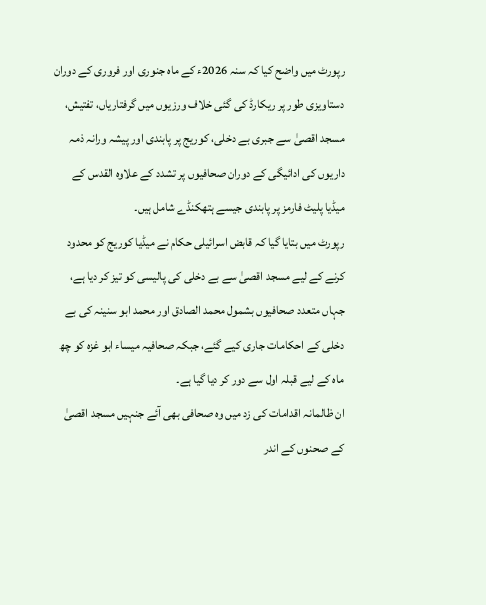رپورٹ میں واضح کیا کہ سنہ 2026ء کے ماہ جنوری اور فروری کے دوران دستاویزی طور پر ریکارڈ کی گئی خلاف ورزیوں میں گرفتاریاں، تفتیش، مسجد اقصیٰ سے جبری بے دخلی، کوریج پر پابندی اور پیشہ ورانہ ذمہ داریوں کی ادائیگی کے دوران صحافیوں پر تشدد کے علاوہ القدس کے میڈیا پلیٹ فارمز پر پابندی جیسے ہتھکنڈے شامل ہیں۔
رپورٹ میں بتایا گیا کہ قابض اسرائیلی حکام نے میڈیا کوریج کو محدود کرنے کے لیے مسجد اقصیٰ سے بے دخلی کی پالیسی کو تیز کر دیا ہے، جہاں متعدد صحافیوں بشمول محمد الصادق اور محمد ابو سنینہ کی بے دخلی کے احکامات جاری کیے گئے، جبکہ صحافیہ میساء ابو غزہ کو چھ ماہ کے لیے قبلہ اول سے دور کر دیا گیا ہے۔
ان ظالمانہ اقدامات کی زد میں وہ صحافی بھی آئے جنہیں مسجد اقصیٰ کے صحنوں کے اندر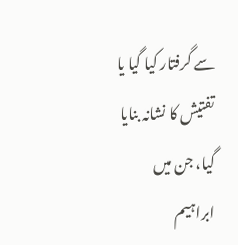سے گرفتار کیا گیا یا تفتیش کا نشانہ بنایا گیا، جن میں ابراہیم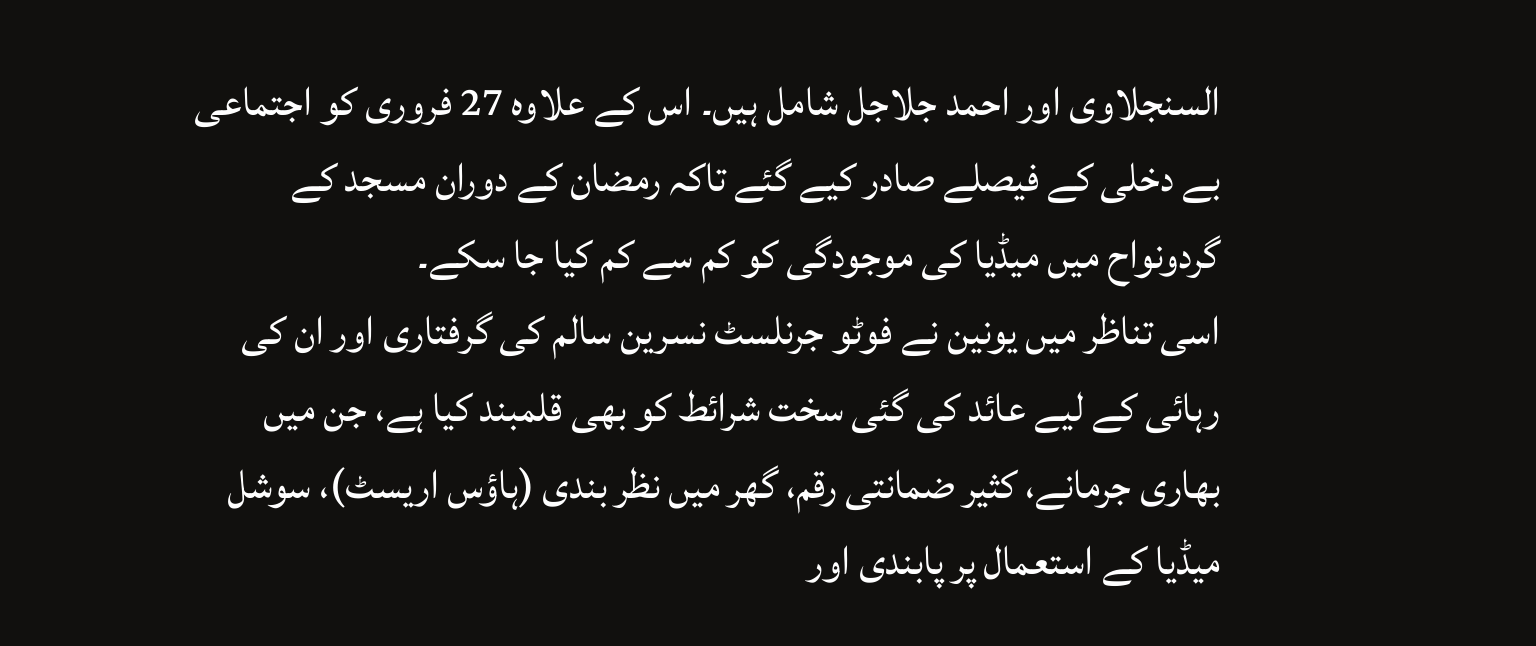السنجلاوی اور احمد جلاجل شامل ہیں۔ اس کے علاوہ 27 فروری کو اجتماعی بے دخلی کے فیصلے صادر کیے گئے تاکہ رمضان کے دوران مسجد کے گردونواح میں میڈیا کی موجودگی کو کم سے کم کیا جا سکے۔
اسی تناظر میں یونین نے فوٹو جرنلسٹ نسرین سالم کی گرفتاری اور ان کی رہائی کے لیے عائد کی گئی سخت شرائط کو بھی قلمبند کیا ہے، جن میں بھاری جرمانے، کثیر ضمانتی رقم، گھر میں نظر بندی (ہاؤس اریسٹ)، سوشل میڈیا کے استعمال پر پابندی اور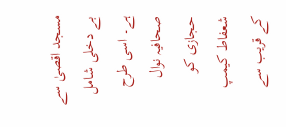مسجد اقصیٰ سے بے دخلی شامل ہے۔ اسی طرح صحافیہ نوال حجازی کو شعفاط کیمپ کے قریب سے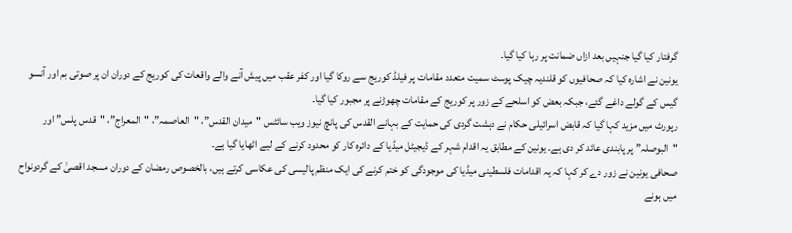گرفتار کیا گیا جنہیں بعد ازاں ضمانت پر رہا کیا گیا۔
یونین نے اشارہ کیا کہ صحافیوں کو قلندیہ چیک پوسٹ سمیت متعدد مقامات پر فیلڈ کوریج سے روکا گیا اور کفر عقب میں پیش آنے والے واقعات کی کوریج کے دوران ان پر صوتی بم اور آنسو گیس کے گولے داغے گئے، جبکہ بعض کو اسلحے کے زور پر کوریج کے مقامات چھوڑنے پر مجبور کیا گیا۔
رپورٹ میں مزید کہا گیا کہ قابض اسرائیلی حکام نے دہشت گردی کی حمایت کے بہانے القدس کی پانچ نیوز ویب سائٹس "میدان القدس”، "العاصمہ”، "المعراج”، "قدس پلس” اور "البوصلہ” پر پابندی عائد کر دی ہے۔ یونین کے مطابق یہ اقدام شہر کے ڈیجیٹل میڈیا کے دائرہ کار کو محدود کرنے کے لیے اٹھایا گیا ہے۔
صحافی یونین نے زور دے کر کہا کہ یہ اقدامات فلسطینی میڈیا کی موجودگی کو ختم کرنے کی ایک منظم پالیسی کی عکاسی کرتے ہیں، بالخصوص رمضان کے دوران مسجد اقصیٰ کے گردونواح میں ہونے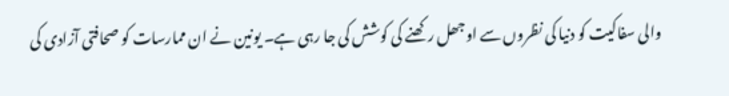والی سفاکیت کو دنیا کی نظروں سے اوجھل رکھنے کی کوشش کی جا رہی ہے۔ یونین نے ان ممارسات کو صحافتی آزادی کی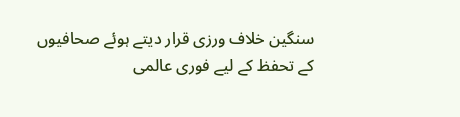سنگین خلاف ورزی قرار دیتے ہوئے صحافیوں کے تحفظ کے لیے فوری عالمی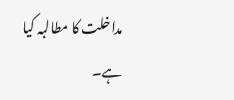مداخلت کا مطالبہ کیا ہے۔